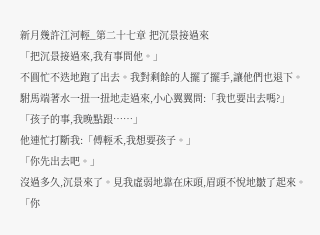新月幾許江河輕_第二十七章 把沉景接過來
「把沉景接過來,我有事問他。」
不圓忙不迭地跑了出去。我對剩餘的人擺了擺手,讓他們也退下。
駙馬端著水一扭一扭地走過來,小心翼翼問:「我也要出去嗎?」
「孩子的事,我晚點跟……」
他連忙打斷我:「傅輕禾,我想要孩子。」
「你先出去吧。」
沒過多久,沉景來了。見我虛弱地靠在床頭,眉頭不悅地皺了起來。
「你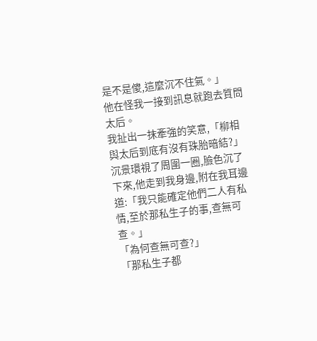是不是傻,這麼沉不住氣。」
他在怪我一接到訊息就跑去質問太后。
我扯出一抹牽強的笑意,「柳相與太后到底有沒有珠胎暗結?」
沉景環視了周圍一圈,臉色沉了下來,他走到我身邊,附在我耳邊道:「我只能確定他們二人有私情,至於那私生子的事,查無可查。」
「為何查無可查?」
「那私生子都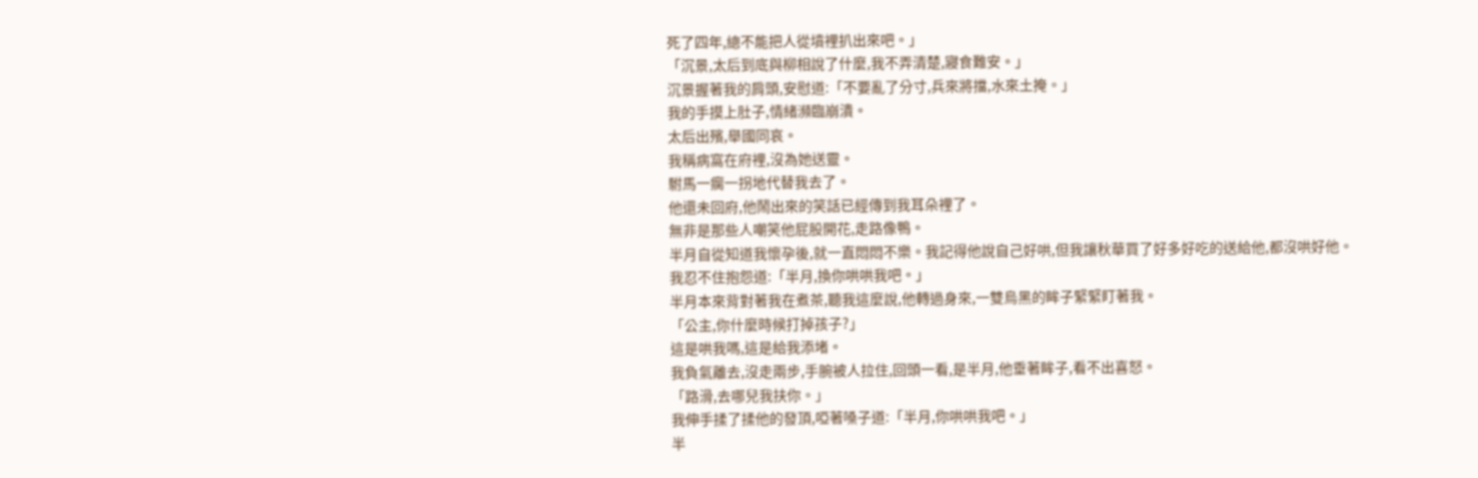死了四年,總不能把人從墳裡扒出來吧。」
「沉景,太后到底與柳相說了什麼,我不弄清楚,寢食難安。」
沉景握著我的肩頭,安慰道:「不要亂了分寸,兵來將擋,水來土掩。」
我的手摸上肚子,情緒瀕臨崩潰。
太后出殯,舉國同哀。
我稱病窩在府裡,沒為她送靈。
駙馬一瘸一拐地代替我去了。
他還未回府,他鬧出來的笑話已經傳到我耳朵裡了。
無非是那些人嘲笑他屁股開花,走路像鴨。
半月自從知道我懷孕後,就一直悶悶不樂。我記得他說自己好哄,但我讓秋華買了好多好吃的送給他,都沒哄好他。
我忍不住抱怨道:「半月,換你哄哄我吧。」
半月本來背對著我在煮茶,聽我這麼說,他轉過身來,一雙烏黑的眸子緊緊盯著我。
「公主,你什麼時候打掉孩子?」
這是哄我嗎,這是給我添堵。
我負氣離去,沒走兩步,手腕被人拉住,回頭一看,是半月,他垂著眸子,看不出喜怒。
「路滑,去哪兒我扶你。」
我伸手揉了揉他的發頂,啞著嗓子道:「半月,你哄哄我吧。」
半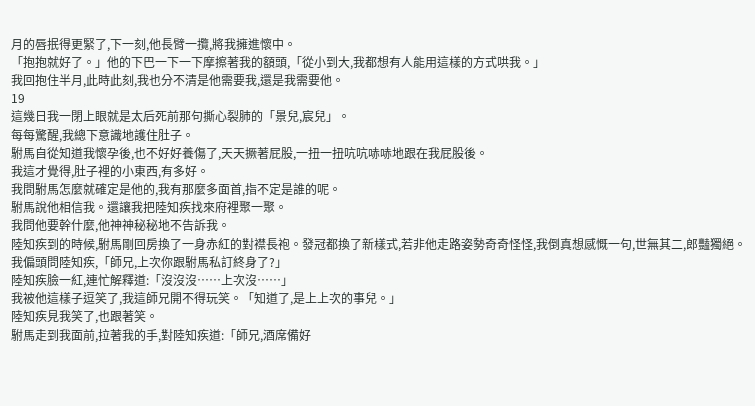月的唇抿得更緊了,下一刻,他長臂一攬,將我擁進懷中。
「抱抱就好了。」他的下巴一下一下摩擦著我的額頭,「從小到大,我都想有人能用這樣的方式哄我。」
我回抱住半月,此時此刻,我也分不清是他需要我,還是我需要他。
19
這幾日我一閉上眼就是太后死前那句撕心裂肺的「景兒,宸兒」。
每每驚醒,我總下意識地護住肚子。
駙馬自從知道我懷孕後,也不好好養傷了,天天撅著屁股,一扭一扭吭吭哧哧地跟在我屁股後。
我這才覺得,肚子裡的小東西,有多好。
我問駙馬怎麼就確定是他的,我有那麼多面首,指不定是誰的呢。
駙馬說他相信我。還讓我把陸知疾找來府裡聚一聚。
我問他要幹什麼,他神神秘秘地不告訴我。
陸知疾到的時候,駙馬剛回房換了一身赤紅的對襟長袍。發冠都換了新樣式,若非他走路姿勢奇奇怪怪,我倒真想感慨一句,世無其二,郎豔獨絕。
我偏頭問陸知疾,「師兄,上次你跟駙馬私訂終身了?」
陸知疾臉一紅,連忙解釋道:「沒沒沒……上次沒……」
我被他這樣子逗笑了,我這師兄開不得玩笑。「知道了,是上上次的事兒。」
陸知疾見我笑了,也跟著笑。
駙馬走到我面前,拉著我的手,對陸知疾道:「師兄,酒席備好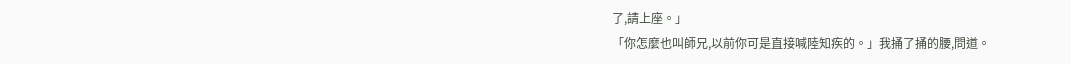了,請上座。」
「你怎麼也叫師兄,以前你可是直接喊陸知疾的。」我捅了捅的腰,問道。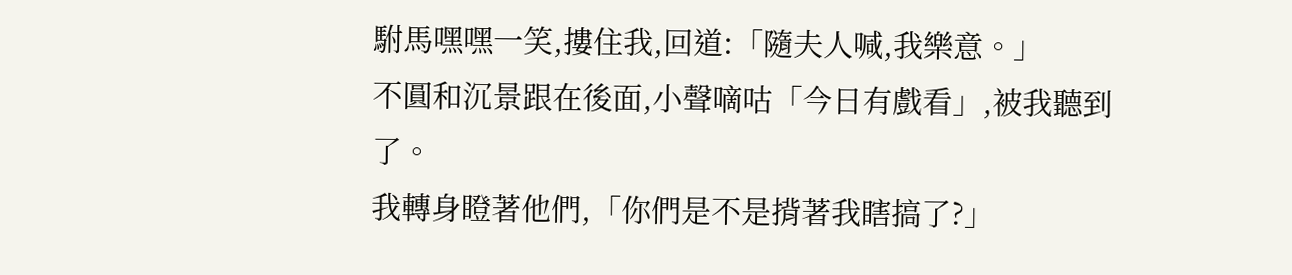駙馬嘿嘿一笑,摟住我,回道:「隨夫人喊,我樂意。」
不圓和沉景跟在後面,小聲嘀咕「今日有戲看」,被我聽到了。
我轉身瞪著他們,「你們是不是揹著我瞎搞了?」